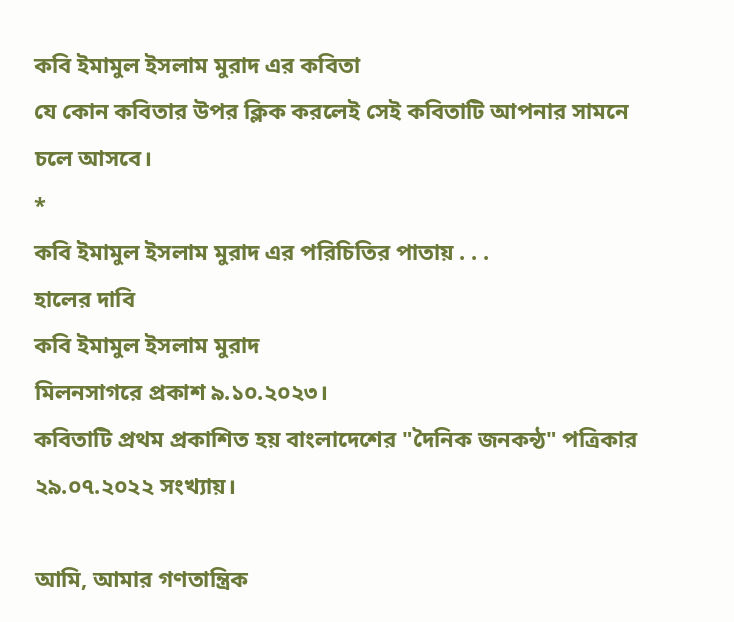কবি ইমামুল ইসলাম মুরাদ এর কবিতা
যে কোন কবিতার উপর ক্লিক করলেই সেই কবিতাটি আপনার সামনে চলে আসবে।
*
কবি ইমামুল ইসলাম মুরাদ এর পরিচিতির পাতায় . . .
হালের দাবি
কবি ইমামুল ইসলাম মুরাদ
মিলনসাগরে প্রকাশ ৯.১০.২০২৩।
কবিতাটি প্রথম প্রকাশিত হয় বাংলাদেশের "দৈনিক জনকন্ঠ" পত্রিকার ২৯.০৭.২০২২ সংখ্যায়।

আমি, আমার গণতান্ত্রিক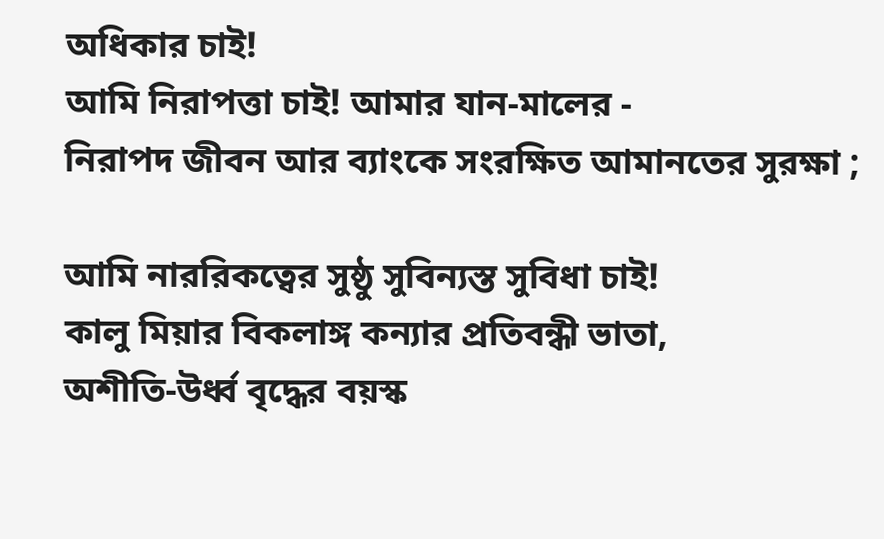অধিকার চাই!
আমি নিরাপত্তা চাই! আমার যান-মালের -
নিরাপদ জীবন আর ব্যাংকে সংরক্ষিত আমানতের সুরক্ষা ;

আমি নাররিকত্বের সুষ্ঠু সুবিন্যস্ত সুবিধা চাই!
কালু মিয়ার বিকলাঙ্গ কন্যার প্রতিবন্ধী ভাতা,
অশীতি-উর্ধ্ব বৃদ্ধের বয়স্ক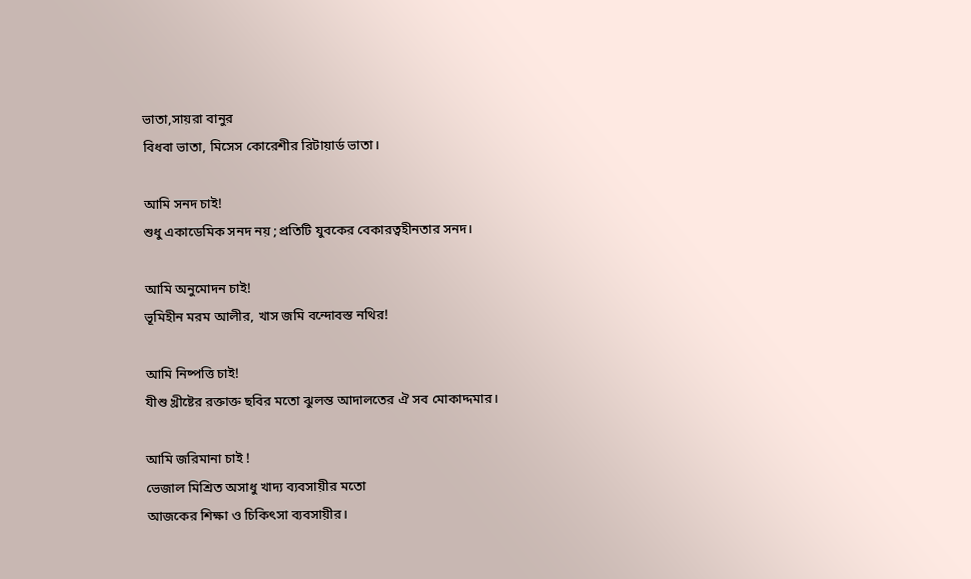ভাতা,সায়রা বানুর
বিধবা ভাতা, মিসেস কোরেশীর রিটায়ার্ড ভাতা।

আমি সনদ চাই!
শুধু একাডেমিক সনদ নয় ;প্রতিটি যুবকের বেকারত্বহীনতার সনদ।

আমি অনুমোদন চাই!
ভূমিহীন মরম আলীর, খাস জমি বন্দোবস্ত নথির!

আমি নিষ্পত্তি চাই!
যীশু খ্রীষ্টের রক্তাক্ত ছবির মতো ঝুলন্ত আদালতের ঐ সব মোকাদ্দমার।

আমি জরিমানা চাই !
ভেজাল মিশ্রিত অসাধু খাদ্য ব্যবসায়ীর মতো
আজকের শিক্ষা ও চিকিৎসা ব্যবসায়ীর।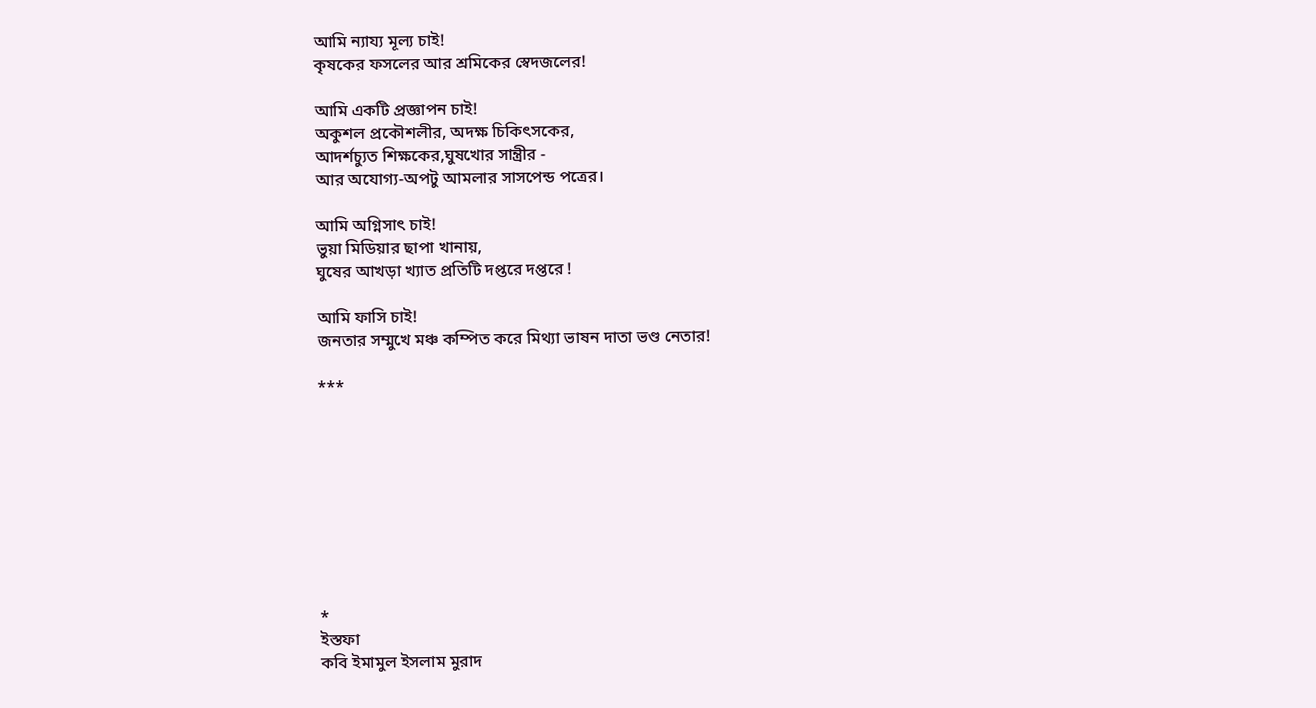আমি ন্যায্য মূল্য চাই!
কৃষকের ফসলের আর শ্রমিকের স্বেদজলের!

আমি একটি প্রজ্ঞাপন চাই!
অকুশল প্রকৌশলীর, অদক্ষ চিকিৎসকের,
আদর্শচ্যুত শিক্ষকের,ঘুষখোর সান্ত্রীর -
আর অযোগ্য-অপটু আমলার সাসপেন্ড পত্রের।

আমি অগ্নিসাৎ চাই!
ভুয়া মিডিয়ার ছাপা খানায়,
ঘুষের আখড়া খ্যাত প্রতিটি দপ্তরে দপ্তরে !

আমি ফাসি চাই!
জনতার সম্মুখে মঞ্চ কম্পিত করে মিথ্যা ভাষন দাতা ভণ্ড নেতার!

***









*
ইস্তফা
কবি ইমামুল ইসলাম মুরাদ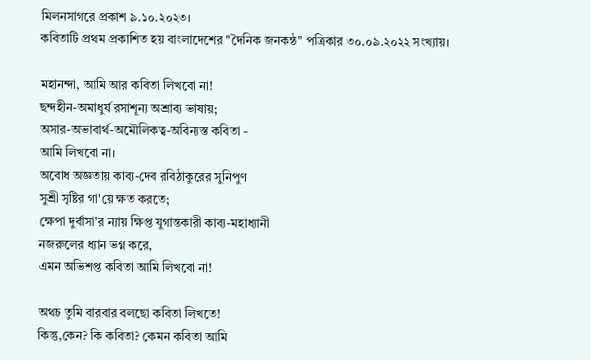মিলনসাগরে প্রকাশ ৯.১০.২০২৩।
কবিতাটি প্রথম প্রকাশিত হয় বাংলাদেশের "দৈনিক জনকন্ঠ" পত্রিকার ৩০.০৯.২০২২ সংখ্যায়।

মহানন্দা, আমি আর কবিতা লিখবো না!
ছন্দহীন-অমাধুর্য রসাশূন্য অশ্রাব্য ভাষায়;
অসার-অভাবার্থ-অমৌলিকত্ব-অবিন্যস্ত কবিতা -
আমি লিখবো না।
অবোধ অজ্ঞতায় কাব্য-দেব রবিঠাকুরের সুনিপুণ
সুশ্রী সৃষ্টির গা'য়ে ক্ষত করতে;
ক্ষেপা দুর্বাসা'র ন্যায় ক্ষিপ্ত যুগান্তকারী কাব্য-মহাধ্যানী
নজরুলের ধ্যান ভগ্ন করে,
এমন অভিশপ্ত কবিতা আমি লিখবো না!

অথচ তুমি বারবার বলছো কবিতা লিখতে!
কিন্তু,কেন? কি কবিতা? কেমন কবিতা আমি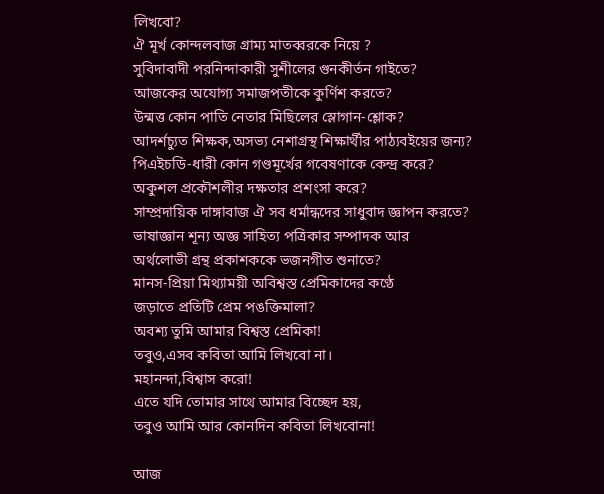লিখবো?
ঐ মূর্খ কোন্দলবাজ গ্রাম্য মাতব্বরকে নিয়ে ?
সুবিদাবাদী পরনিন্দাকারী সুশীলের গুনকীর্তন গাইতে?
আজকের অযোগ্য সমাজপতীকে কুর্ণিশ করতে?
উন্মত্ত কোন পাতি নেতার মিছিলের স্লোগান-শ্লোক?
আদর্শচ্যুত শিক্ষক,অসভ্য নেশাগ্রস্থ শিক্ষার্থীর পাঠ্যবইয়ের জন্য?
পিএইচডি-ধারী কোন গণ্ডমূর্খের গবেষণাকে কেন্দ্র করে?
অকুশল প্রকৌশলীর দক্ষতার প্রশংসা করে?
সাম্প্রদায়িক দাঙ্গাবাজ ঐ সব ধর্মান্ধদের সাধুবাদ জ্ঞাপন করতে?
ভাষাজ্ঞান শূন্য অজ্ঞ সাহিত্য পত্রিকার সম্পাদক আর
অর্থলোভী গ্রন্থ প্রকাশককে ভজনগীত শুনাতে?
মানস-প্রিয়া মিথ্যাময়ী অবিশ্বস্ত প্রেমিকাদের কণ্ঠে
জড়াতে প্রতিটি প্রেম পঙক্তিমালা?
অবশ্য তুমি আমার বিশ্বস্ত প্রেমিকা!
তবুও,এসব কবিতা আমি লিখবো না।
মহানন্দা,বিশ্বাস করো!
এতে যদি তোমার সাথে আমার বিচ্ছেদ হয়,
তবুও আমি আর কোনদিন কবিতা লিখবোনা!

আজ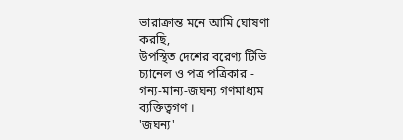ভারাক্রান্ত মনে আমি ঘোষণা করছি,
উপস্থিত দেশের বরেণ্য টিভি চ্যানেল ও পত্র পত্রিকার -
গন্য-মান্য-জঘন্য গণমাধ্যম ব্যক্তিত্বগণ ।
'জঘন্য'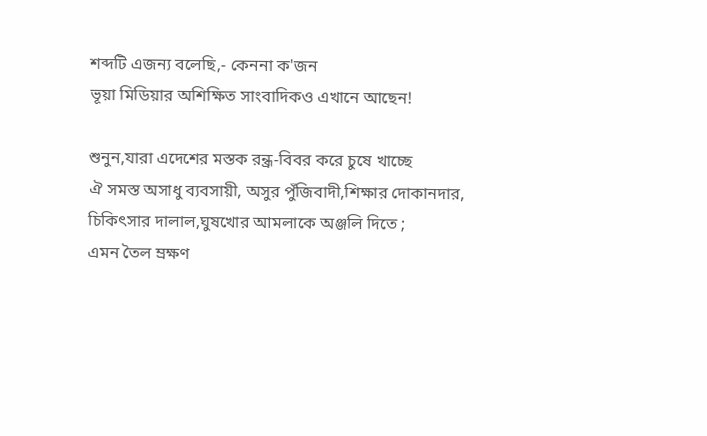শব্দটি এজন্য বলেছি,- কেননা ক'জন
ভূয়া মিডিয়ার অশিক্ষিত সাংবাদিকও এখানে আছেন!

শুনুন,যারা এদেশের মস্তক রন্ধ্র-বিবর করে চুষে খাচ্ছে
ঐ সমস্ত অসাধু ব্যবসায়ী, অসুর পুঁজিবাদী,শিক্ষার দোকানদার,
চিকিৎসার দালাল,ঘুষখোর আমলাকে অঞ্জলি দিতে ;
এমন তৈল ম্রক্ষণ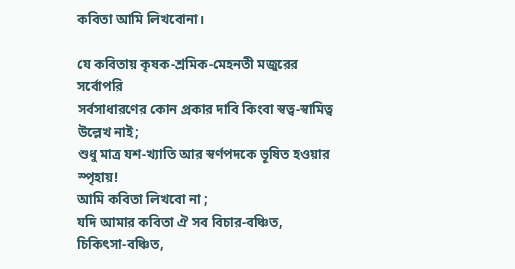কবিতা আমি লিখবোনা।

যে কবিতায় কৃষক-শ্রমিক-মেহনতী মজুরের সর্বোপরি
সর্বসাধারণের কোন প্রকার দাবি কিংবা স্বত্ব-স্বামিত্ব উল্লেখ নাই;
শুধু মাত্র যশ-খ্যাতি আর স্বর্ণপদকে ভূষিত হওয়ার স্পৃহায়!
আমি কবিতা লিখবো না ;
যদি আমার কবিতা ঐ সব বিচার-বঞ্চিত,
চিকিৎসা-বঞ্চিত,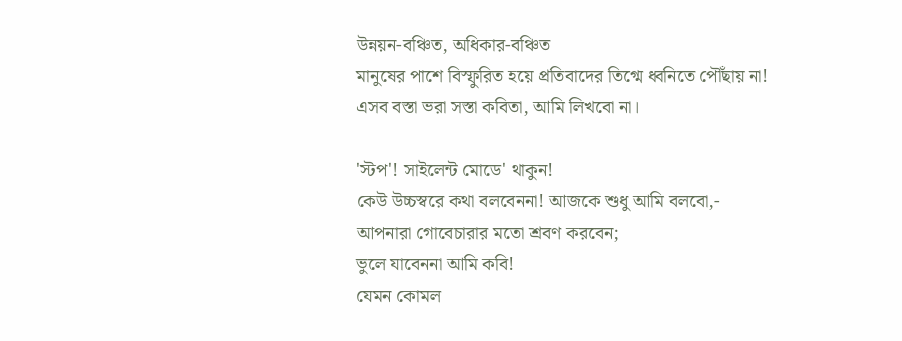উন্নয়ন-বঞ্চিত, অধিকার-বঞ্চিত
মানুষের পাশে বিস্ফুরিত হয়ে প্রতিবাদের তিগ্মে ধ্বনিতে পৌঁছায় না!
এসব বস্তা ভরা সস্তা কবিতা, আমি লিখবো না।

'স্টপ'! সাইলেন্ট মোডে' থাকুন!
কেউ উচ্চস্বরে কথা বলবেননা! আজকে শুধু আমি বলবো,-
আপনারা গোবেচারার মতো শ্রবণ করবেন;
ভুলে যাবেননা আমি কবি!
যেমন কোমল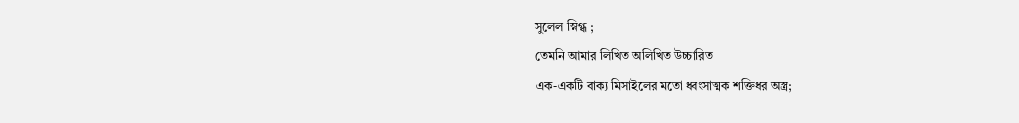সুলেল স্নিগ্ধ ;
তেমনি আমার লিখিত অলিখিত উচ্চারিত
এক-একটি বাক্য মিসাইলের মতো ধ্বংসাত্মক শক্তিধর অস্ত্র;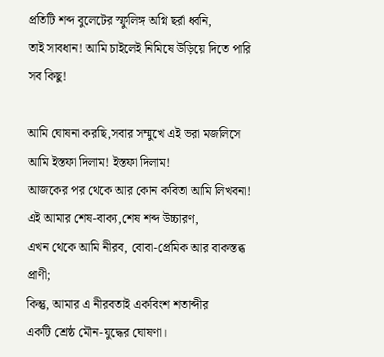প্রতিটি শব্দ বুলেটের স্ফুলিঙ্গ অগ্নি ছর্রা ধ্বনি,
তাই সাবধান! আমি চাইলেই নিমিষে উড়িয়ে দিতে পারি সব কিছু!

আমি ঘোষনা করছি,সবার সম্মুখে এই ভরা মজলিসে
আমি ইস্তফা দিলাম! ইস্তফা দিলাম!
আজকের পর থেকে আর কোন কবিতা আমি লিখবনা!
এই আমার শেষ-বাক্য,শেষ শব্দ উচ্চারণ,
এখন থেকে আমি নীরব, বোবা-প্রেমিক আর বাকস্তব্ধ প্রাণী;
কিন্তু, আমার এ নীরবতাই একবিংশ শতাব্দীর
একটি শ্রেষ্ঠ মৌন-যুদ্ধের ঘোষণা।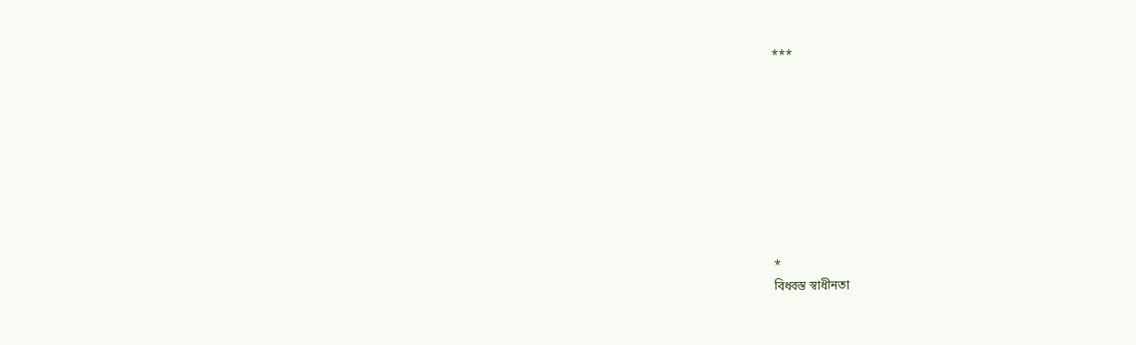***









*
বিধ্বস্ত স্বাধীনতা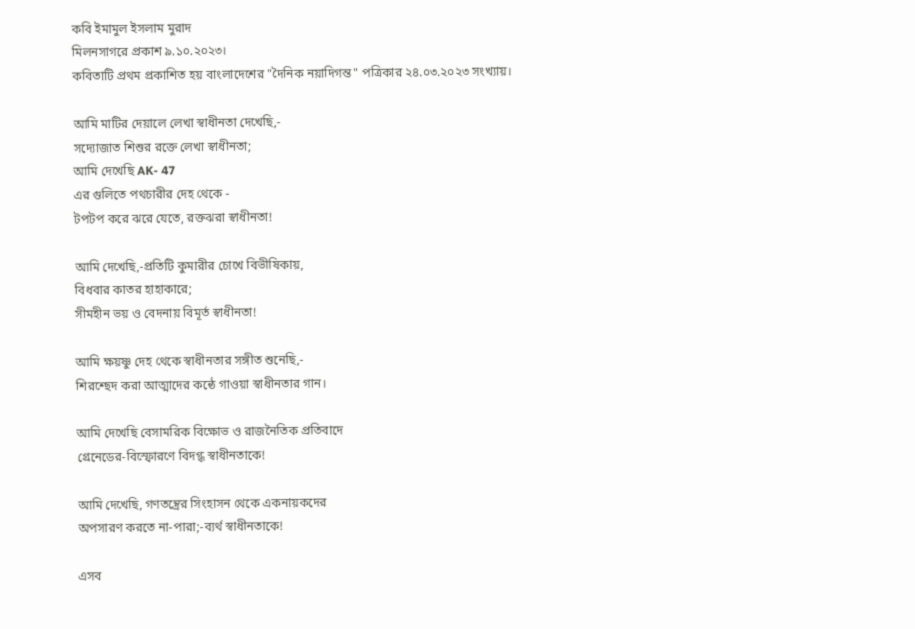কবি ইমামুল ইসলাম মুরাদ
মিলনসাগরে প্রকাশ ৯.১০.২০২৩।
কবিতাটি প্রথম প্রকাশিত হয় বাংলাদেশের "দৈনিক নয়াদিগন্ত" পত্রিকার ২৪.০৩.২০২৩ সংখ্যায়।

আমি মাটির দেয়ালে লেখা স্বাধীনতা দেখেছি,-
সদ্যোজাত শিশুর রক্তে লেখা স্বাধীনতা;
আমি দেখেছি AK- 47
এর গুলিতে পথচারীর দেহ থেকে -
টপটপ করে ঝরে যেতে, রক্তঝরা স্বাধীনতা!

আমি দেখেছি,-প্রতিটি কুমারীর চোখে বিভীষিকায়,
বিধবার কাতর হাহাকারে;
সীমহীন ভয় ও বেদনায় বিমূর্ত স্বাধীনতা!

আমি ক্ষয়ষ্ণু দেহ থেকে স্বাধীনতার সঙ্গীত শুনেছি,-
শিরশ্ছেদ করা আত্মাদের কন্ঠে গাওয়া স্বাধীনতার গান।

আমি দেখেছি বেসামরিক বিক্ষোভ ও রাজনৈতিক প্রতিবাদে
গ্রেনেডের-বিস্ফোরণে বিদগ্ধ স্বাধীনতাকে!

আমি দেখেছি, গণতন্ত্রের সিংহাসন থেকে একনায়কদের
অপসারণ করতে না-পারা;-ব্যর্থ স্বাধীনতাকে!

এসব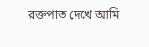রক্তপাত দেখে আমি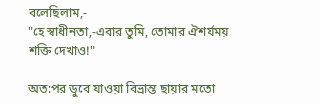বলেছিলাম,-
"হে স্বাধীনতা,-এবার তুমি, তোমার ঐশর্যময় শক্তি দেখাও!"

অত:পর ডুবে যাওয়া বিভ্রান্ত ছায়ার মতো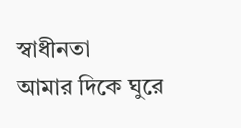স্বাধীনতা
আমার দিকে ঘুরে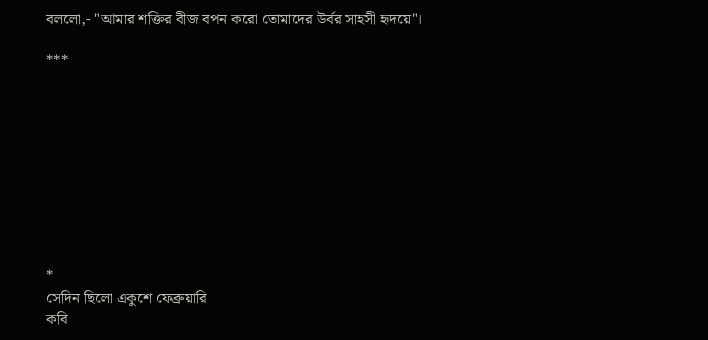বললো,- "আমার শক্তির বীজ বপন করো তোমাদের উর্বর সাহসী হৃদয়ে"।

***









*
সেদিন ছিলো একুশে ফেব্রুয়ারি
কবি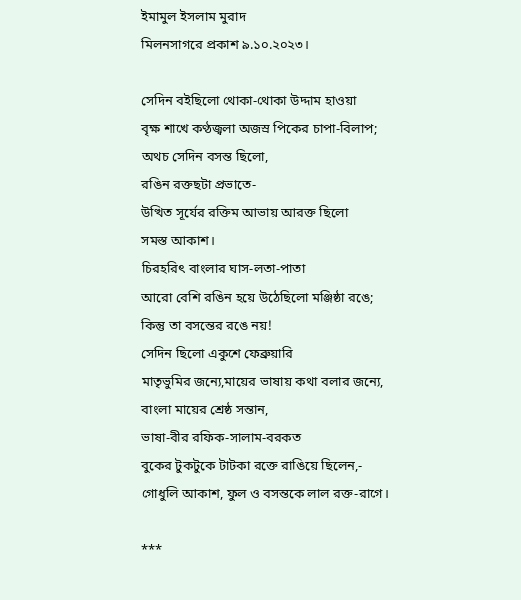ইমামুল ইসলাম মুরাদ
মিলনসাগরে প্রকাশ ৯.১০.২০২৩।

সেদিন বইছিলো থোকা-থোকা উদ্দাম হাওয়া
বৃক্ষ শাখে কণ্ঠজ্বলা অজস্র পিকের চাপা-বিলাপ;
অথচ সেদিন বসন্ত ছিলো,
রঙিন রক্তছটা প্রভাতে-
উত্থিত সূর্যের রক্তিম আভায় আরক্ত ছিলো
সমস্ত আকাশ।
চিরহরিৎ বাংলার ঘাস-লতা-পাতা
আরো বেশি রঙিন হয়ে উঠেছিলো মঞ্জিষ্ঠা রঙে;
কিন্তু তা বসন্তের রঙে নয়!
সেদিন ছিলো একুশে ফেব্রুয়ারি
মাতৃভুমির জন্যে,মায়ের ভাষায় কথা বলার জন্যে,
বাংলা মায়ের শ্রেষ্ঠ সন্তান,
ভাষা-বীর রফিক-সালাম-বরকত
বুকের টুকটুকে টাটকা রক্তে রাঙিয়ে ছিলেন,-
গোধুলি আকাশ, ফুল ও বসন্তকে লাল রক্ত-রাগে।

***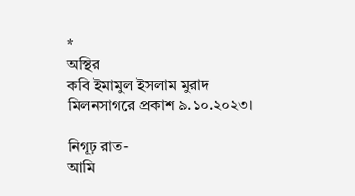*
অস্থির
কবি ইমামুল ইসলাম মুরাদ
মিলনসাগরে প্রকাশ ৯.১০.২০২৩।

নিগূঢ় রাত-
আমি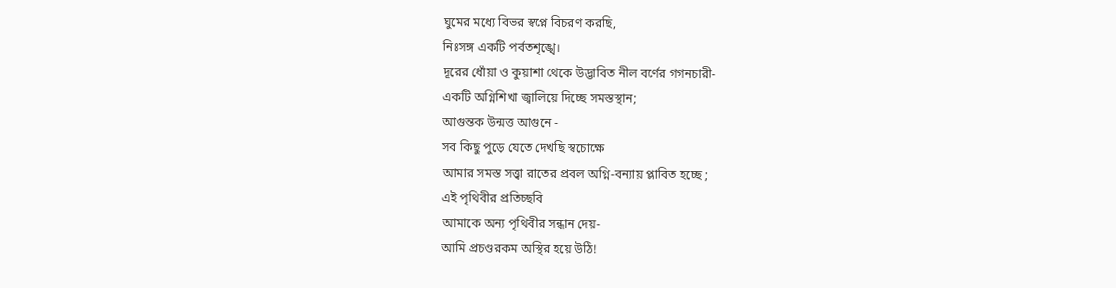ঘুমের মধ্যে বিভর স্বপ্নে বিচরণ করছি,
নিঃসঙ্গ একটি পর্বতশৃঙ্খে।
দূরের ধোঁয়া ও কুয়াশা থেকে উদ্ভাবিত নীল বর্ণের গগনচারী-
একটি অগ্নিশিখা জ্বালিয়ে দিচ্ছে সমস্তস্থান;
আগুন্তক উন্মত্ত আগুনে -
সব কিছু পুড়ে যেতে দেখছি স্বচোক্ষে
আমার সমস্ত সত্ত্বা রাতের প্রবল অগ্নি-বন্যায় প্লাবিত হচ্ছে ;
এই পৃথিবীর প্রতিচ্ছবি
আমাকে অন্য পৃথিবীর সন্ধান দেয়-
আমি প্রচণ্ডরকম অস্থির হয়ে উঠি!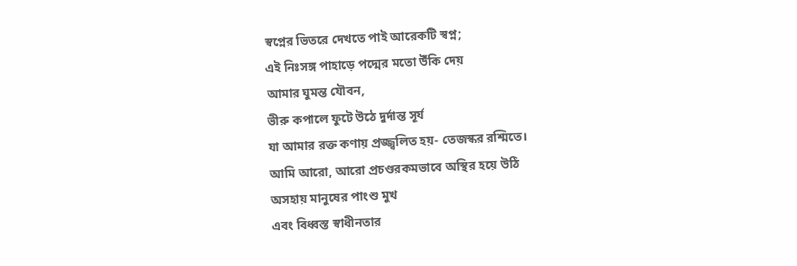স্বপ্নের ভিতরে দেখতে পাই আরেকটি স্বপ্ন;
এই নিঃসঙ্গ পাহাড়ে পদ্মের মতো উঁকি দেয়
আমার ঘুমন্ত যৌবন,
ভীরু কপালে ফুটে উঠে দুর্দান্ত সূর্য
যা আমার রক্ত কণায় প্রজ্জ্বলিত হয়- তেজস্কর রশ্মিতে।
আমি আরো, আরো প্রচণ্ডরকমভাবে অস্থির হয়ে উঠি
অসহায় মানুষের পাংশু মুখ
এবং বিধ্বস্ত স্বাধীনতার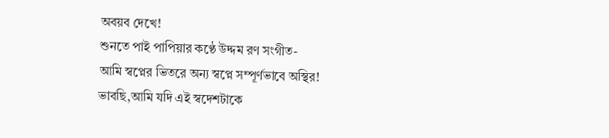অবয়ব দেখে!
শুনতে পাই পাপিয়ার কণ্ঠে উদ্দম রণ সংগীত-
আমি স্বপ্নের ভিতরে অন্য স্বপ্নে সম্পূর্ণভাবে অস্থির!
ভাবছি,আমি যদি এই স্বদেশটাকে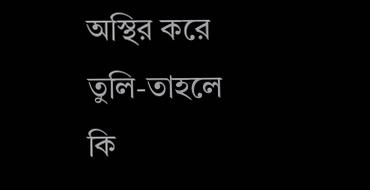অস্থির করে তুলি-তাহলে কি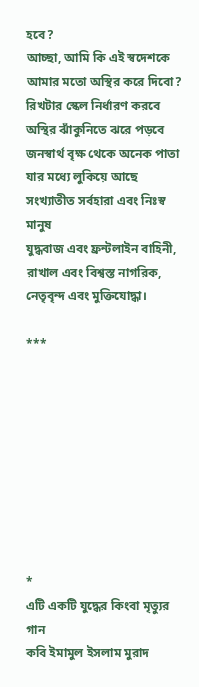হবে?
আচ্ছা, আমি কি এই স্বদেশকে আমার মতো অস্থির করে দিবো?
রিখটার স্কেল নির্ধারণ করবে
অস্থির ঝাঁকুনিতে ঝরে পড়বে জনস্বার্থ বৃক্ষ থেকে অনেক পাতা
যার মধ্যে লুকিয়ে আছে সংখ্যাতীত সর্বহারা এবং নিঃস্ব মানুষ
যুদ্ধবাজ এবং ফ্রন্টলাইন বাহিনী,
রাখাল এবং বিশ্বস্ত নাগরিক,
নেতৃবৃন্দ এবং মুক্তিযোদ্ধা।

***









*
এটি একটি যুদ্ধের কিংবা মৃত্যুর গান
কবি ইমামুল ইসলাম মুরাদ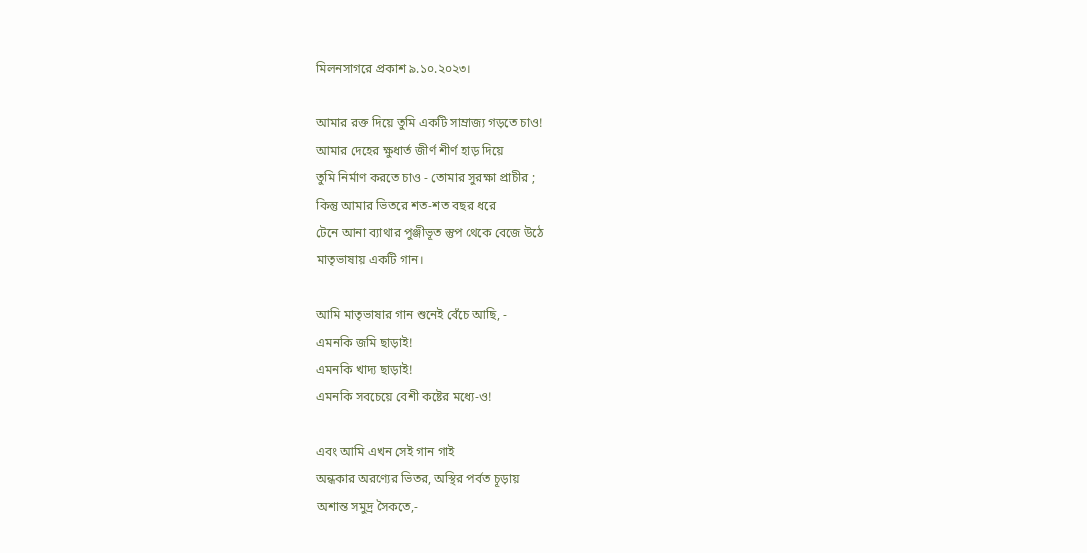মিলনসাগরে প্রকাশ ৯.১০.২০২৩।

আমার রক্ত দিয়ে তুমি একটি সাম্রাজ্য গড়তে চাও!
আমার দেহের ক্ষুধার্ত জীর্ণ শীর্ণ হাড় দিয়ে
তুমি নির্মাণ করতে চাও - তোমার সুরক্ষা প্রাচীর ;
কিন্তু আমার ভিতরে শত-শত বছর ধরে
টেনে আনা ব্যাথার পুঞ্জীভূত স্তুপ থেকে বেজে উঠে
মাতৃভাষায় একটি গান।

আমি মাতৃভাষার গান শুনেই বেঁচে আছি, -
এমনকি জমি ছাড়াই!
এমনকি খাদ্য ছাড়াই!
এমনকি সবচেয়ে বেশী কষ্টের মধ্যে-ও!

এবং আমি এখন সেই গান গাই
অন্ধকার অরণ্যের ভিতর, অস্থির পর্বত চূড়ায়
অশান্ত সমুদ্র সৈকতে,-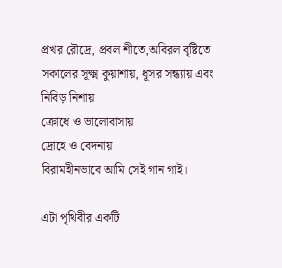প্রখর রৌদ্রে, প্রবল শীতে,অবিরল বৃষ্টিতে
সকালের সূক্ষ্ম কুয়াশায়, ধূসর সন্ধ্যায় এবং
নিবিড় নিশায়
ক্রোধে ও ভালোবাসায়
দ্রোহে ও বেদনায়
বিরামহীনভাবে আমি সেই গান গাই।

এটা পৃথিবীর একটি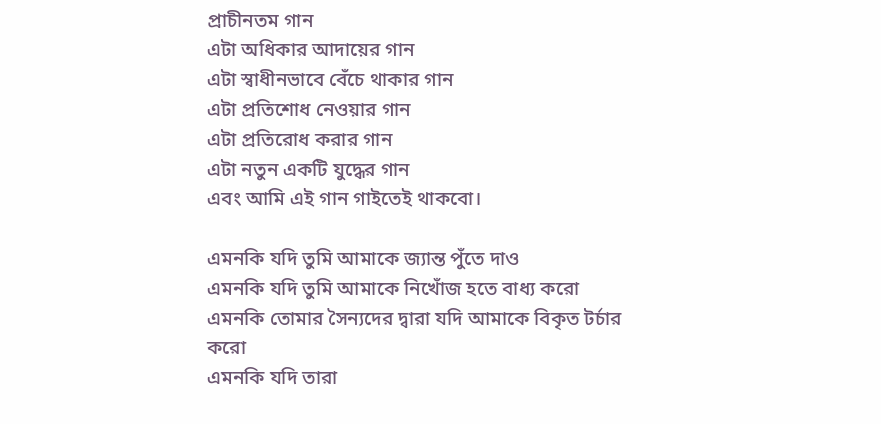প্রাচীনতম গান
এটা অধিকার আদায়ের গান
এটা স্বাধীনভাবে বেঁচে থাকার গান
এটা প্রতিশোধ নেওয়ার গান
এটা প্রতিরোধ করার গান
এটা নতুন একটি যুদ্ধের গান
এবং আমি এই গান গাইতেই থাকবো।

এমনকি যদি তুমি আমাকে জ্যান্ত পুঁতে দাও
এমনকি যদি তুমি আমাকে নিখোঁজ হতে বাধ্য করো
এমনকি তোমার সৈন্যদের দ্বারা যদি আমাকে বিকৃত টর্চার করো
এমনকি যদি তারা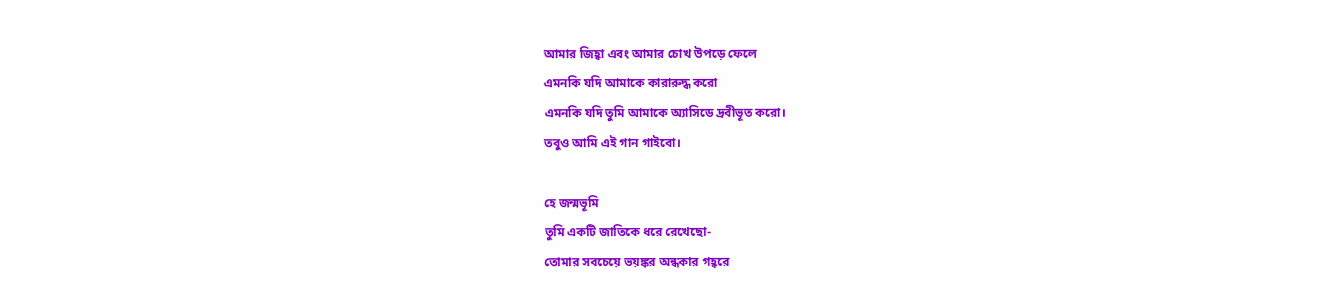আমার জিহ্বা এবং আমার চোখ উপড়ে ফেলে
এমনকি যদি আমাকে কারারুদ্ধ করো
এমনকি যদি তুমি আমাকে অ্যাসিডে দ্রবীভূত করো।
তবুও আমি এই গান গাইবো।

হে জন্মভূমি
তুমি একটি জাতিকে ধরে রেখেছো-
তোমার সবচেয়ে ভয়ঙ্কর অন্ধকার গহ্বরে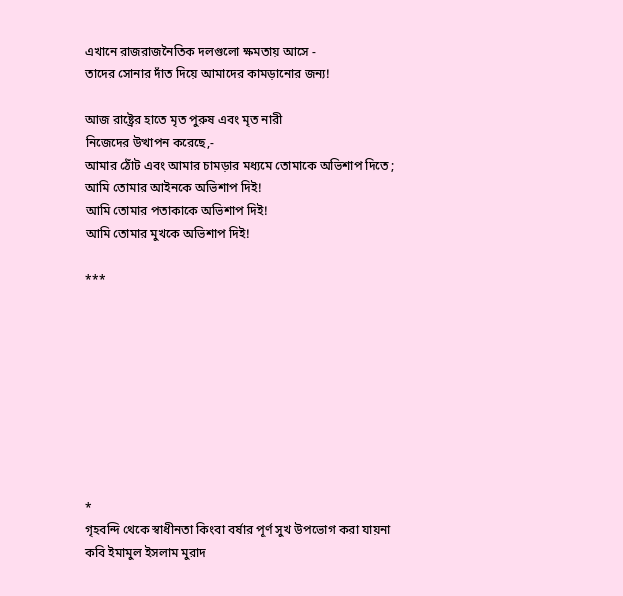এখানে রাজরাজনৈতিক দলগুলো ক্ষমতায় আসে -
তাদের সোনার দাঁত দিয়ে আমাদের কামড়ানোর জন্য!

আজ রাষ্ট্রের হাতে মৃত পুরুষ এবং মৃত নারী
নিজেদের উত্থাপন করেছে,-
আমার ঠোঁট এবং আমার চামড়ার মধ্যমে তোমাকে অভিশাপ দিতে ;
আমি তোমার আইনকে অভিশাপ দিই!
আমি তোমার পতাকাকে অভিশাপ দিই!
আমি তোমার মুখকে অভিশাপ দিই!

***









*
গৃহবন্দি থেকে স্বাধীনতা কিংবা বর্ষার পূর্ণ সুখ উপভোগ করা যায়না
কবি ইমামুল ইসলাম মুরাদ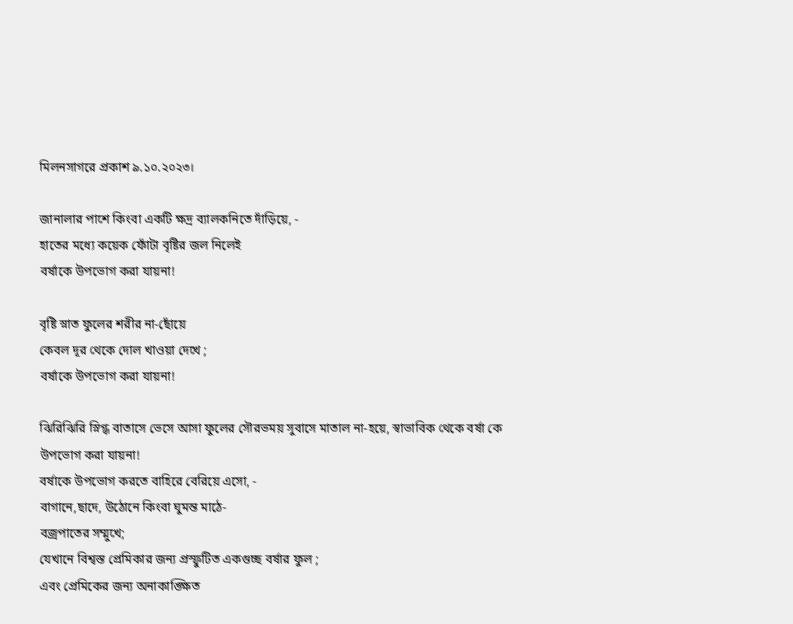মিলনসাগরে প্রকাশ ৯.১০.২০২৩।

জানালার পাশে কিংবা একটি ক্ষদ্র ব্যালকনিতে দাঁড়িয়ে, -
হাতের মধ্যে কয়েক ফোঁটা বৃষ্টির জল নিলেই
বর্ষাকে উপভোগ করা যায়না!

বৃষ্টি স্নাত ফুলের শরীর না-ছোঁয়ে
কেবল দূর থেকে দোল খাওয়া দেখে ;
বর্ষাকে উপভোগ করা যায়না!

ঝিরিঝিরি স্নিগ্ধ বাতাসে ভেসে আসা ফুলের সৌরভময় সুবাসে মাতাল না-হয়ে, স্বাভাবিক থেকে বর্ষা কে উপভোগ করা যায়না!
বর্ষাকে উপভোগ করতে বাহিরে বেরিয়ে এসো, -
বাগানে,ছাদে, উঠোনে কিংবা ঘুমন্ত মাঠে-
বজ্রপাতের সম্মুখে;
যেখানে বিশ্বস্ত প্রেমিকার জন্য প্রস্ফুটিত একগুচ্ছ বর্ষার ফুল ;
এবং প্রেমিকের জন্য অনাকাঙ্ক্ষিত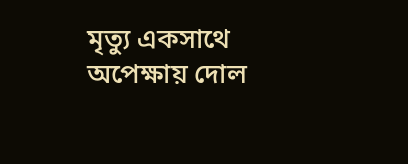মৃত্যু একসাথে অপেক্ষায় দোল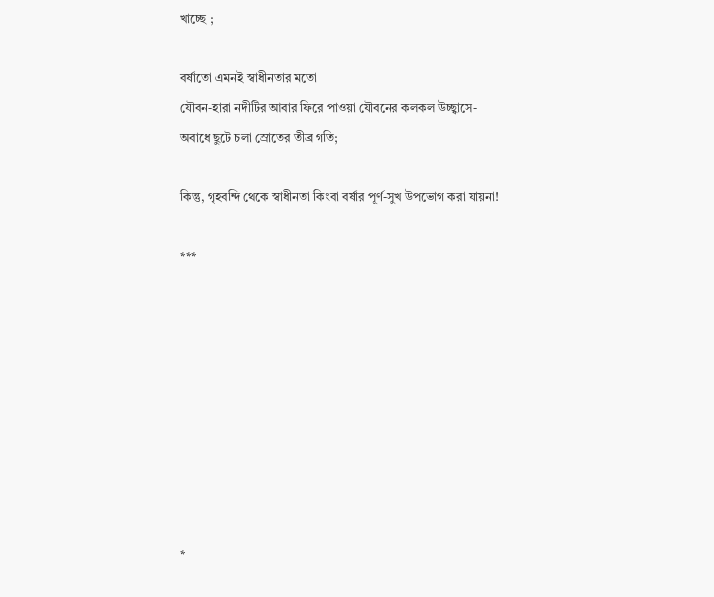খাচ্ছে ;

বর্ষাতো এমনই স্বাধীনতার মতো
যৌবন-হারা নদীটির আবার ফিরে পাওয়া যৌবনের কলকল উচ্ছ্বাসে-
অবাধে ছুটে চলা স্রোতের তীব্র গতি;

কিন্তু, গৃহবন্দি থেকে স্বাধীনতা কিংবা বর্ষার পূর্ণ-সুখ উপভোগ করা যায়না!

***









*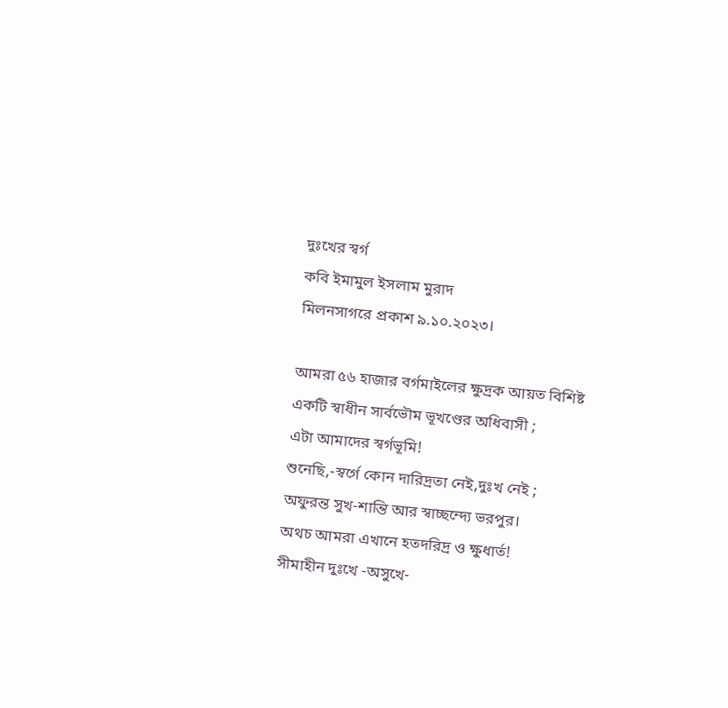দুঃখের স্বর্গ
কবি ইমামুল ইসলাম মুরাদ
মিলনসাগরে প্রকাশ ৯.১০.২০২৩।

আমরা ৫৬ হাজার বর্গমাইলের ক্ষুদ্রক আয়ত বিশিষ্ট
একটি স্বাধীন সার্বভৌম ভূখণ্ডের অধিবাসী ;
এটা আমাদের স্বর্গভূমি!
শুনেছি,-স্বর্গে কোন দারিদ্রতা নেই,দুঃখ নেই ;
অফুরন্ত সুখ-শান্তি আর স্বাচ্ছন্দ্যে ভরপুর।
অথচ আমরা এখানে হতদরিদ্র ও ক্ষুধার্ত!
সীমাহীন দুঃখে -অসুখে-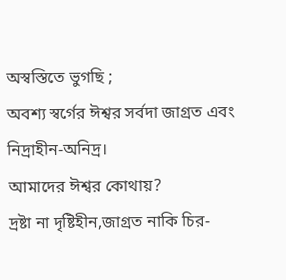অস্বস্তিতে ভুগছি ;
অবশ্য স্বর্গের ঈশ্বর সর্বদা জাগ্রত এবং নিদ্রাহীন-অনিদ্র।
আমাদের ঈশ্বর কোথায়?
দ্রষ্টা না দৃষ্টিহীন,জাগ্রত নাকি চির-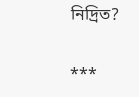নিদ্রিত?

***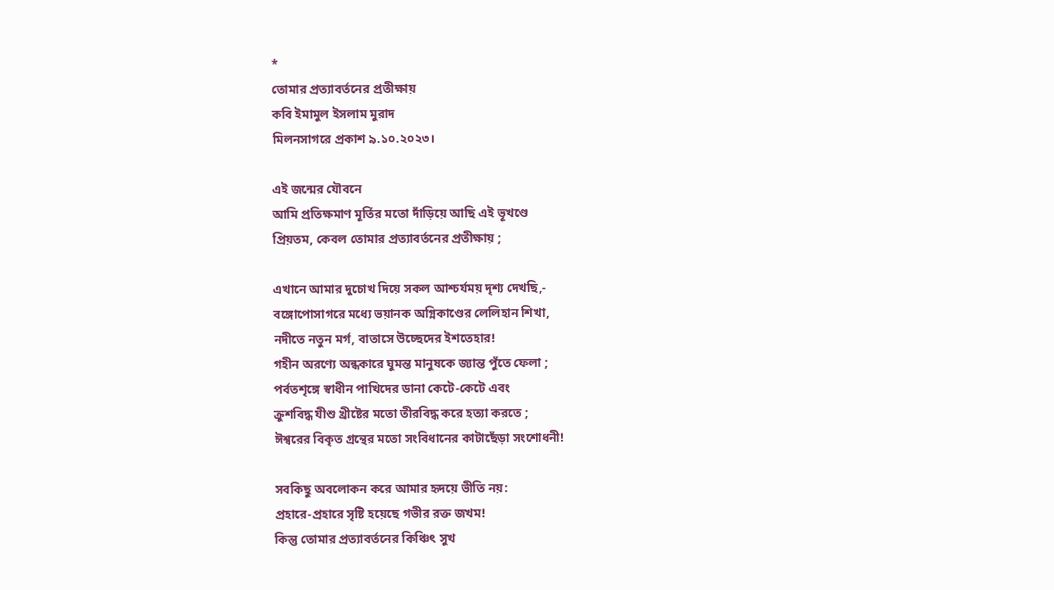*
তোমার প্রত্যাবর্তনের প্রতীক্ষায়
কবি ইমামুল ইসলাম মুরাদ
মিলনসাগরে প্রকাশ ৯.১০.২০২৩।

এই জন্মের যৌবনে
আমি প্রতিক্ষমাণ মূর্তির মতো দাঁড়িয়ে আছি এই ভূখণ্ডে
প্রিয়তম, কেবল তোমার প্রত্যাবর্তনের প্রতীক্ষায় ;

এখানে আমার দুচোখ দিয়ে সকল আশ্চর্যময় দৃশ্য দেখছি,-
বঙ্গোপোসাগরে মধ্যে ভয়ানক অগ্নিকাণ্ডের লেলিহান শিখা,
নদীতে নতুন মর্গ, বাতাসে উচ্ছেদের ইশতেহার!
গহীন অরণ্যে অন্ধকারে ঘুমন্ত মানুষকে জ্যান্ত পুঁতে ফেলা ;
পর্বতশৃঙ্গে স্বাধীন পাখিদের ডানা কেটে-কেটে এবং
ক্রুশবিদ্ধ যীশু খ্রীষ্টের মতো তীরবিদ্ধ করে হত্যা করতে ;
ঈশ্বরের বিকৃত গ্রন্থের মতো সংবিধানের কাটাছেঁড়া সংশোধনী!

সবকিছু অবলোকন করে আমার হৃদয়ে ভীতি নয়:
প্রহারে-প্রহারে সৃষ্টি হয়েছে গভীর রক্ত জখম!
কিন্তু তোমার প্রত্যাবর্তনের কিঞ্চিৎ সুখ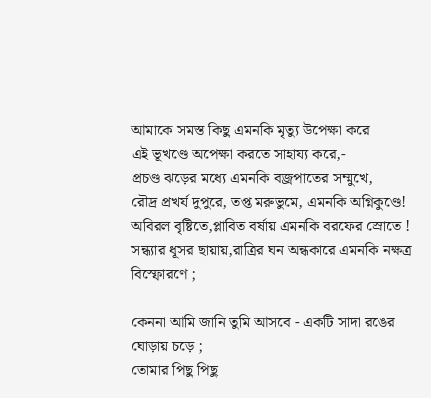আমাকে সমস্ত কিছু এমনকি মৃত্যু উপেক্ষা করে
এই ভূখণ্ডে অপেক্ষা করতে সাহায্য করে,-
প্রচণ্ড ঝড়ের মধ্যে এমনকি বজ্রপাতের সম্মুখে,
রৌদ্র প্রখর্য দুপুরে, তপ্ত মরুভুমে, এমনকি অগ্নিকুণ্ডে!
অবিরল বৃষ্টিতে,প্লাবিত বর্ষায় এমনকি বরফের স্রোতে !
সন্ধ্যার ধূসর ছায়ায়,রাত্রির ঘন অন্ধকারে এমনকি নক্ষত্র বিস্ফোরণে ;

কেননা আমি জানি তুমি আসবে - একটি সাদা রঙের ঘোড়ায় চড়ে ;
তোমার পিছু পিছু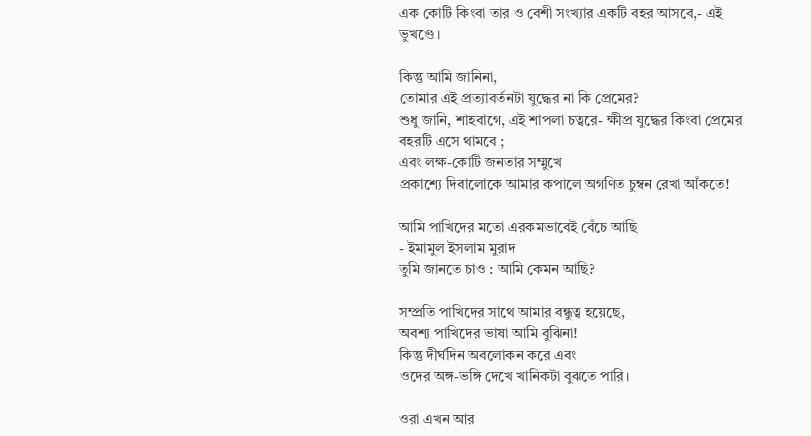এক কোটি কিংবা তার ও বেশী সংখ্যার একটি বহর আসবে,- এই ভুখণ্ডে।

কিন্তু আমি জানিনা,
তোমার এই প্রত্যাবর্তনটা যুদ্ধের না কি প্রেমের?
শুধু জানি, শাহবাগে, এই শাপলা চত্বরে- ক্ষীপ্র যুদ্ধের কিংবা প্রেমের বহরটি এসে থামবে ;
এবং লক্ষ-কোটি জনতার সম্মুখে
প্রকাশ্যে দিবালোকে আমার কপালে অগণিত চুম্বন রেখা আঁকতে!

আমি পাখিদের মতো এরকমভাবেই বেঁচে আছি
- ইমামুল ইসলাম মুরাদ
তুমি জানতে চাও : আমি কেমন আছি?

সম্প্রতি পাখিদের সাথে আমার বন্ধুত্ব হয়েছে,
অবশ্য পাখিদের ভাষা আমি বুঝিনা!
কিন্তু দীর্ঘদিন অবলোকন করে এবং
ওদের অঙ্গ-ভঙ্গি দেখে খানিকটা বুঝতে পারি।

ওরা এখন আর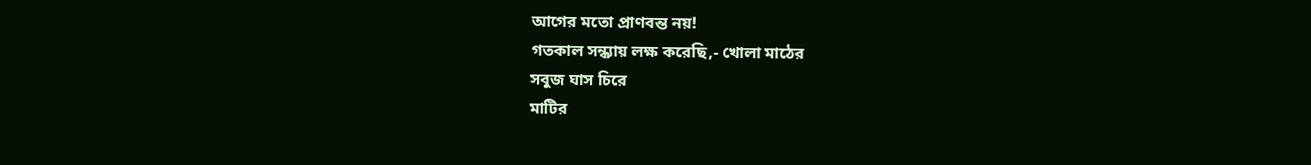আগের মতো প্রাণবন্ত নয়!
গতকাল সন্ধ্যায় লক্ষ করেছি,- খোলা মাঠের
সবুজ ঘাস চিরে
মাটির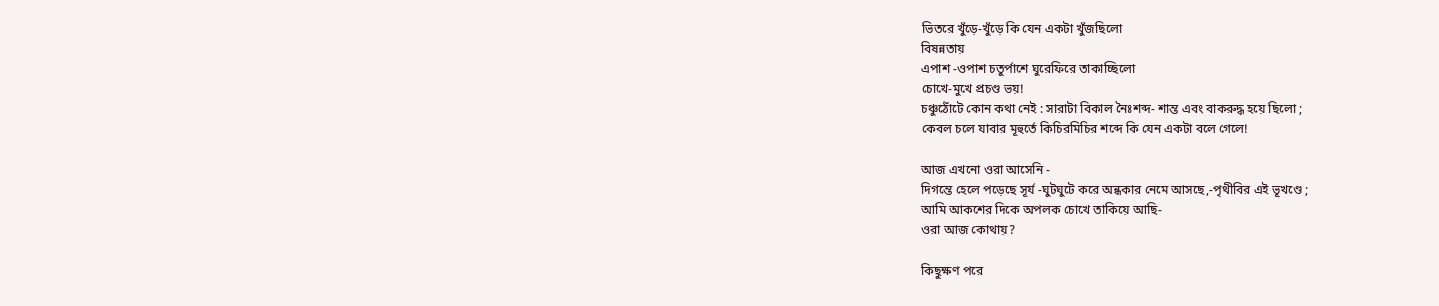ভিতরে খুঁড়ে-খুঁড়ে কি যেন একটা খুঁজছিলো
বিষন্নতায়
এপাশ -ওপাশ চতুর্পাশে ঘুরেফিরে তাকাচ্ছিলো
চোখে-মুখে প্রচণ্ড ভয়!
চঞ্চুঠোঁটে কোন কথা নেই : সারাটা বিকাল নৈঃশব্দ- শান্ত এবং বাকরুদ্ধ হয়ে ছিলো ;
কেবল চলে যাবার মূহুর্তে কিচিরমিচির শব্দে কি যেন একটা বলে গেলে!

আজ এখনো ওরা আসেনি -
দিগন্তে হেলে পড়েছে সূর্য -ঘুটঘুটে করে অন্ধকার নেমে আসছে,-পৃথীবির এই ভূখণ্ডে ;
আমি আকশের দিকে অপলক চোখে তাকিয়ে আছি-
ওরা আজ কোথায়?

কিছুক্ষণ পরে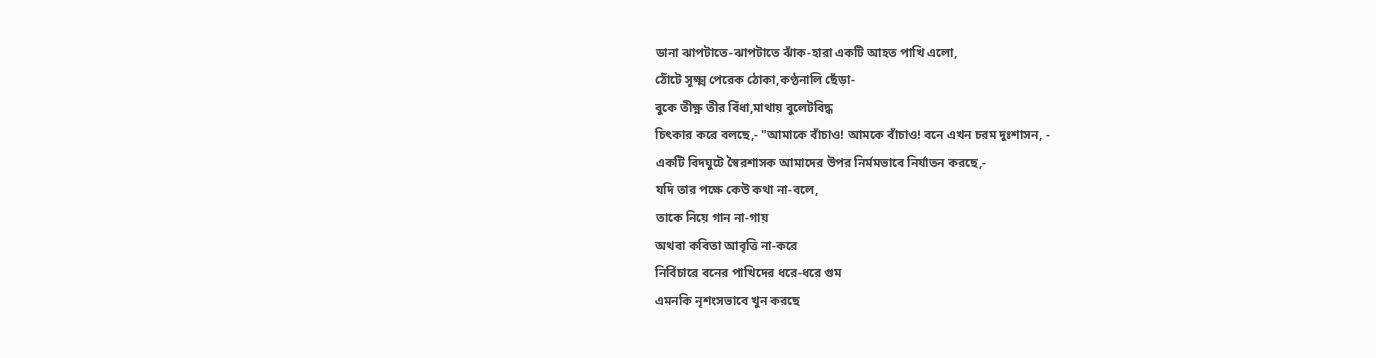ডানা ঝাপটাতে-ঝাপটাতে ঝাঁক-হারা একটি আহত পাখি এলো,
ঠোঁটে সূক্ষ্ম পেরেক ঠোকা,কণ্ঠনালি ছেঁড়া-
বুকে তীক্ষ্ণ তীর বিঁধা,মাথায় বুলেটবিদ্ধ
চিৎকার করে বলছে,- "আমাকে বাঁচাও! আমকে বাঁচাও! বনে এখন চরম দুঃশাসন, -
একটি বিদঘুটে স্বৈরশাসক আমাদের উপর নির্মমভাবে নির্যাতন করছে,-
যদি তার পক্ষে কেউ কথা না-বলে,
তাকে নিয়ে গান না-গায়
অথবা কবিতা আবৃত্তি না-করে
নির্বিচারে বনের পাখিদের ধরে-ধরে গুম
এমনকি নৃশংসভাবে খুন করছে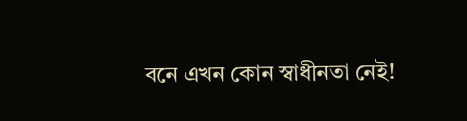বনে এখন কোন স্বাধীনতা নেই!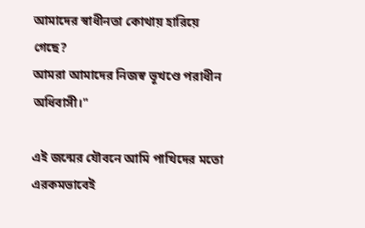আমাদের স্বাধীনতা কোথায় হারিয়ে গেছে?
আমরা আমাদের নিজস্ব ভূখণ্ডে পরাধীন অধিবাসী।"

এই জন্মের যৌবনে আমি পাখিদের মতো এরকমভাবেই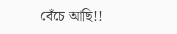বেঁচে আছি!!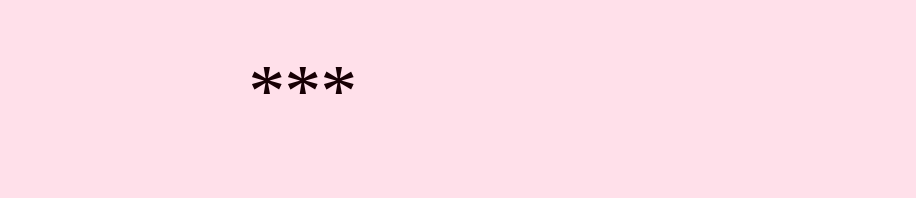***